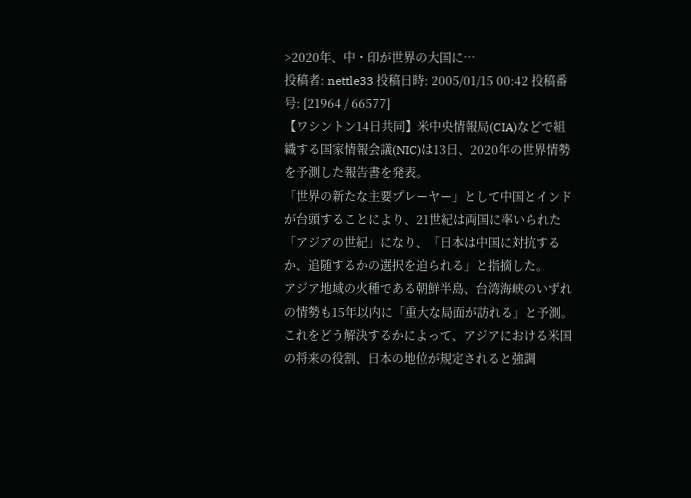>2020年、中・印が世界の大国に…
投稿者: nettle33 投稿日時: 2005/01/15 00:42 投稿番号: [21964 / 66577]
【ワシントン14日共同】米中央情報局(CIA)などで組織する国家情報会議(NIC)は13日、2020年の世界情勢を予測した報告書を発表。
「世界の新たな主要プレーヤー」として中国とインドが台頭することにより、21世紀は両国に率いられた「アジアの世紀」になり、「日本は中国に対抗するか、追随するかの選択を迫られる」と指摘した。
アジア地域の火種である朝鮮半島、台湾海峡のいずれの情勢も15年以内に「重大な局面が訪れる」と予測。これをどう解決するかによって、アジアにおける米国の将来の役割、日本の地位が規定されると強調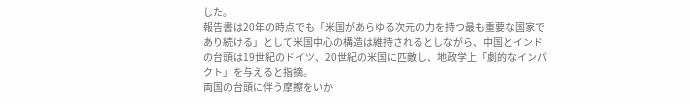した。
報告書は20年の時点でも「米国があらゆる次元の力を持つ最も重要な国家であり続ける」として米国中心の構造は維持されるとしながら、中国とインドの台頭は19世紀のドイツ、20世紀の米国に匹敵し、地政学上「劇的なインパクト」を与えると指摘。
両国の台頭に伴う摩擦をいか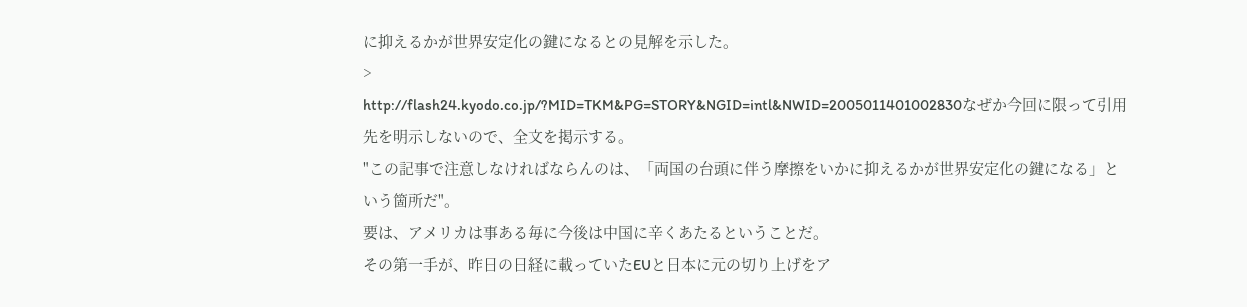に抑えるかが世界安定化の鍵になるとの見解を示した。
>
http://flash24.kyodo.co.jp/?MID=TKM&PG=STORY&NGID=intl&NWID=2005011401002830なぜか今回に限って引用先を明示しないので、全文を掲示する。
"この記事で注意しなければならんのは、「両国の台頭に伴う摩擦をいかに抑えるかが世界安定化の鍵になる」という箇所だ"。
要は、アメリカは事ある毎に今後は中国に辛くあたるということだ。
その第一手が、昨日の日経に載っていたEUと日本に元の切り上げをア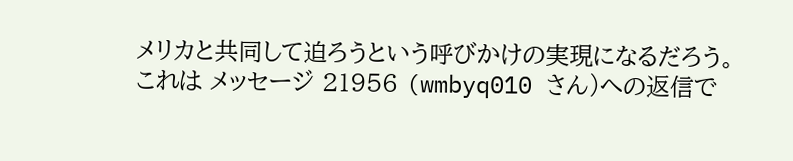メリカと共同して迫ろうという呼びかけの実現になるだろう。
これは メッセージ 21956 (wmbyq010 さん)への返信で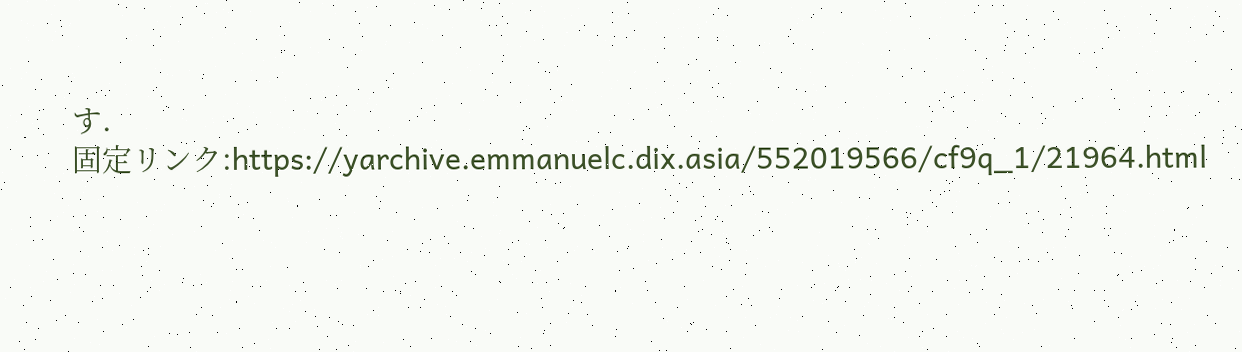す.
固定リンク:https://yarchive.emmanuelc.dix.asia/552019566/cf9q_1/21964.html